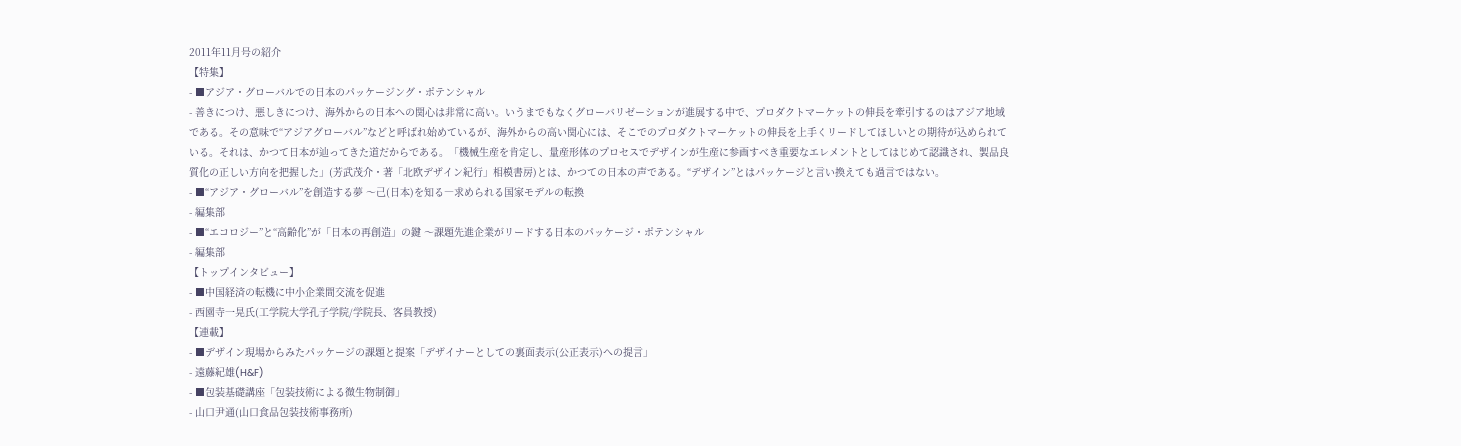2011年11月号の紹介
【特集】
- ■アジア・グローバルでの日本のパッケージング・ポテンシャル
- 善きにつけ、悪しきにつけ、海外からの日本への関心は非常に高い。いうまでもなくグローバリゼーションが進展する中で、プロダクトマーケットの伸長を牽引するのはアジア地域である。その意味で“アジアグローバル”などと呼ばれ始めているが、海外からの高い関心には、そこでのプロダクトマーケットの伸長を上手くリードしてほしいとの期待が込められている。それは、かつて日本が辿ってきた道だからである。「機械生産を肯定し、量産形体のプロセスでデザインが生産に参画すべき重要なエレメントとしてはじめて認識され、製品良質化の正しい方向を把握した」(芳武茂介・著「北欧デザイン紀行」相模書房)とは、かつての日本の声である。“デザイン”とはパッケージと言い換えても過言ではない。
- ■“アジア・グローバル”を創造する夢 〜己(日本)を知る―求められる国家モデルの転換
- 編集部
- ■“エコロジー”と“高齢化”が「日本の再創造」の鍵 〜課題先進企業がリードする日本のパッケージ・ポテンシャル
- 編集部
【トップインタビュー】
- ■中国経済の転機に中小企業間交流を促進
- 西園寺一晃氏(工学院大学孔子学院/学院長、客員教授)
【連載】
- ■デザイン現場からみたパッケージの課題と提案「デザイナーとしての裏面表示(公正表示)への提言」
- 遠藤紀雄(H&F)
- ■包装基礎講座「包装技術による微生物制御」
- 山口尹通(山口食品包装技術事務所)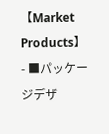【Market Products】
- ■パッケージデザ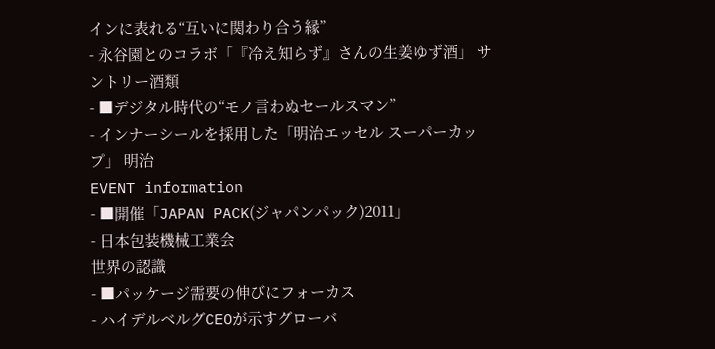インに表れる“互いに関わり合う縁”
- 永谷園とのコラボ「『冷え知らず』さんの生姜ゆず酒」 サントリー酒類
- ■デジタル時代の“モノ言わぬセールスマン”
- インナーシールを採用した「明治エッセル スーパーカップ」 明治
EVENT information
- ■開催「JAPAN PACK(ジャパンパック)2011」
- 日本包装機械工業会
世界の認識
- ■パッケージ需要の伸びにフォーカス
- ハイデルベルグCEOが示すグローバ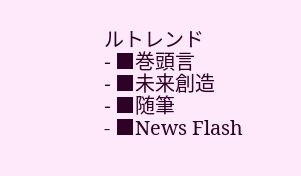ルトレンド
- ■巻頭言
- ■未来創造
- ■随筆
- ■News Flash